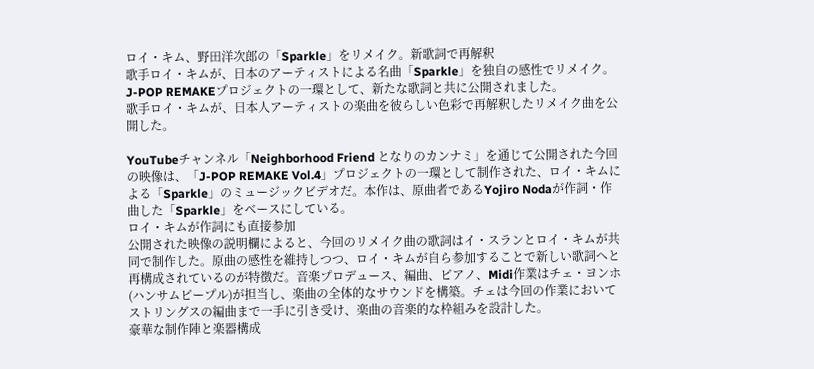ロイ・キム、野田洋次郎の「Sparkle」をリメイク。新歌詞で再解釈
歌手ロイ・キムが、日本のアーティストによる名曲「Sparkle」を独自の感性でリメイク。J-POP REMAKEプロジェクトの一環として、新たな歌詞と共に公開されました。
歌手ロイ・キムが、日本人アーティストの楽曲を彼らしい色彩で再解釈したリメイク曲を公開した。

YouTubeチャンネル「Neighborhood Friend となりのカンナミ」を通じて公開された今回の映像は、「J-POP REMAKE Vol.4」プロジェクトの一環として制作された、ロイ・キムによる「Sparkle」のミュージックビデオだ。本作は、原曲者であるYojiro Nodaが作詞・作曲した「Sparkle」をベースにしている。
ロイ・キムが作詞にも直接参加
公開された映像の説明欄によると、今回のリメイク曲の歌詞はイ・スランとロイ・キムが共同で制作した。原曲の感性を維持しつつ、ロイ・キムが自ら参加することで新しい歌詞へと再構成されているのが特徴だ。音楽プロデュース、編曲、ピアノ、Midi作業はチェ・ヨンホ(ハンサムピープル)が担当し、楽曲の全体的なサウンドを構築。チェは今回の作業においてストリングスの編曲まで一手に引き受け、楽曲の音楽的な枠組みを設計した。
豪華な制作陣と楽器構成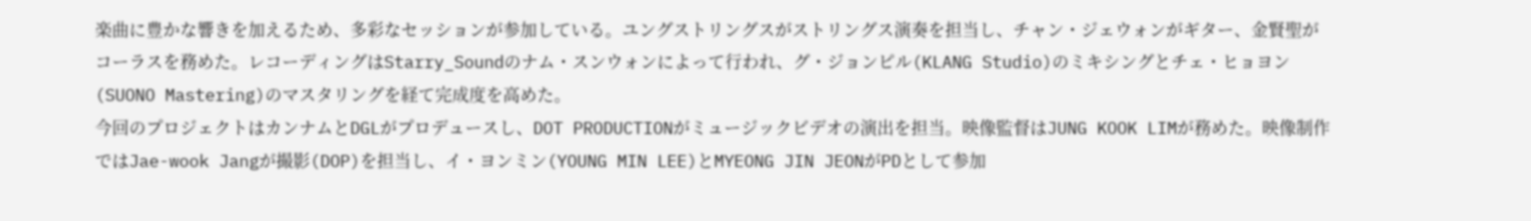楽曲に豊かな響きを加えるため、多彩なセッションが参加している。ユングストリングスがストリングス演奏を担当し、チャン・ジェウォンがギター、金賢聖がコーラスを務めた。レコーディングはStarry_Soundのナム・スンウォンによって行われ、グ・ジョンピル(KLANG Studio)のミキシングとチェ・ヒョヨン(SUONO Mastering)のマスタリングを経て完成度を高めた。
今回のプロジェクトはカンナムとDGLがプロデュースし、DOT PRODUCTIONがミュージックビデオの演出を担当。映像監督はJUNG KOOK LIMが務めた。映像制作ではJae-wook Jangが撮影(DOP)を担当し、イ・ヨンミン(YOUNG MIN LEE)とMYEONG JIN JEONがPDとして参加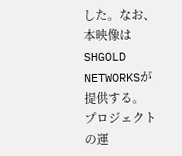した。なお、本映像はSHGOLD NETWORKSが提供する。
プロジェクトの運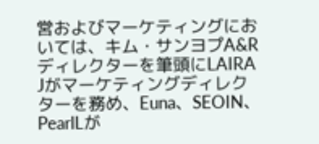営およびマーケティングにおいては、キム・サンヨプA&Rディレクターを筆頭にLAIRA Jがマーケティングディレクターを務め、Euna、SEOIN、PearlLが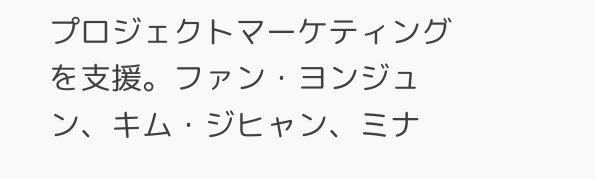プロジェクトマーケティングを支援。ファン・ヨンジュン、キム・ジヒャン、ミナ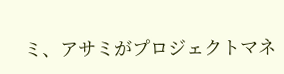ミ、アサミがプロジェクトマネ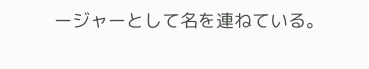ージャーとして名を連ねている。